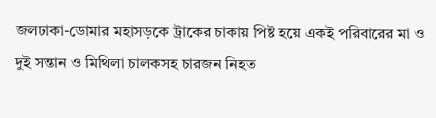জলঢাকা-ডোমার মহাসড়কে ট্রাকের চাকায় পিষ্ট হয়ে একই পরিবারের মা ও দুই সন্তান ও মিথিলা চালকসহ চারজন নিহত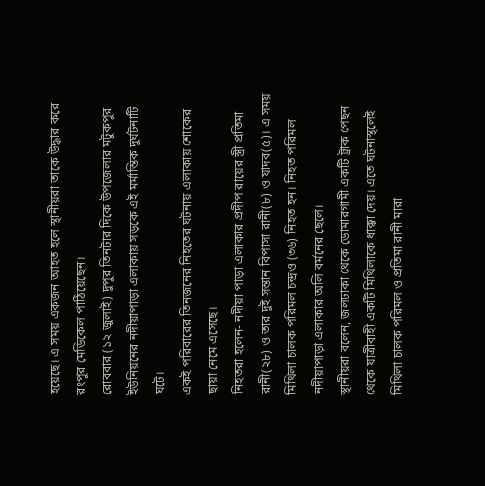হয়েছে। এ সময় একজন আহত হলে স্থানীয়রা তাকে উদ্ধার করে রংপুর মেডিকেল পাঠিয়েছেন।
রোববার (১২ জুলাই) দুপুর তিনটার দিকে উপজেলার মটুকপুর ইউনিয়নের নদীয়াপাড়া এলাকায় সড়কে এই মর্মান্তিক দুর্ঘটনাটি ঘটে।
একই পরিবারের তিনজনের নিহতের ঘটনায় এলাকায় শোকের ছায়া নেমে এসেছে।
নিহতরা হলেন- নদীয়া পাড়া এলাকার প্রদীপ রায়ের স্ত্রী প্রতিমা রানী(২৮) ও তার দুই সন্তান বিপাসা রানী(৮) ও যাদব(৫)। এ সময় মিথিলা চালক পরিমল চন্দ্রও (৩৬) নিহত হন। নিহত পরিমল নদীয়াপাড়া এলাকার অলি বর্মনের ছেলে।
স্থানীয়রা বলেন, জলঢাকা থেকে ডোমারগামী একটি ট্রাক পেছন থেকে যাত্রীবাহী একটি মিথিলাকে ধাক্কা দেয়। এতে ঘটনাস্থলেই মিথিলা চালক পরিমল ও প্রতিমা রানী মারা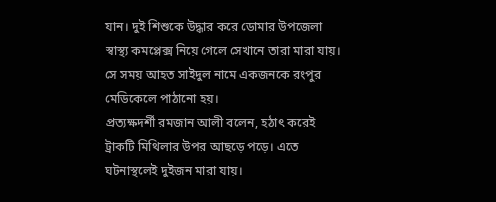যান। দুই শিশুকে উদ্ধার করে ডোমার উপজেলা স্বাস্থ্য কমপ্লেক্স নিয়ে গেলে সেখানে তারা মারা যায়। সে সময় আহত সাইদুল নামে একজনকে রংপুর মেডিকেলে পাঠানো হয়।
প্রত্যক্ষদর্শী রমজান আলী বলেন, হঠাৎ করেই ট্রাকটি মিথিলার উপর আছড়ে পড়ে। এতে ঘটনাস্থলেই দুইজন মারা যায়।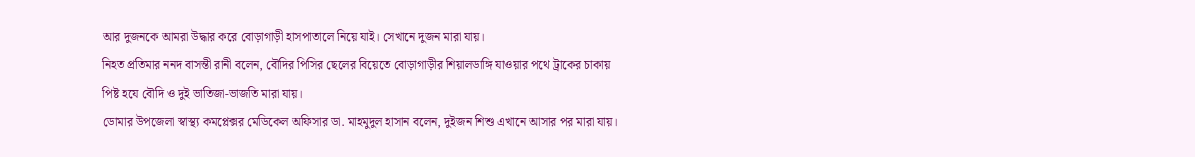আর দুজনকে আমরা উদ্ধার করে বোড়াগাড়ী হাসপাতালে নিয়ে যাই। সেখানে দুজন মারা যায়।
নিহত প্রতিমার ননদ বাসন্তী রানী বলেন, বৌদির পিসির ছেলের বিয়েতে বোড়াগাড়ীর শিয়ালডাঙ্গি যাওয়ার পথে ট্রাকের চাকায় পিষ্ট হযে বৌদি ও দুই ভাতিজা-ভাজতি মারা যায়।
ডোমার উপজেলা স্বাস্থ্য কমপ্লেক্সর মেডিকেল অফিসার ডা. মাহমুদুল হাসান বলেন, দুইজন শিশু এখানে আসার পর মারা যায়।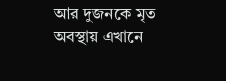আর দুজনকে মৃত অবস্থায় এখানে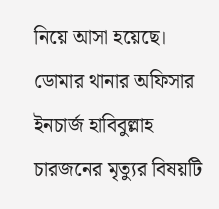নিয়ে আসা হয়েছে।
ডোমার থানার অফিসার ইনচার্জ হাবিবুল্লাহ চারজনের মৃত্যুর বিষয়টি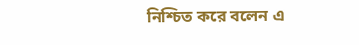নিশ্চিত করে বলেন এ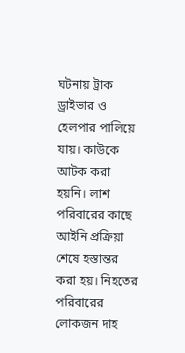ঘটনায় ট্রাক ড্রাইভার ও হেলপার পালিয়ে যায়। কাউকে আটক করা হয়নি। লাশ পরিবারের কাছে আইনি প্রক্রিয়া শেষে হস্তান্তর করা হয়। নিহতের পরিবারের লোকজন দাহ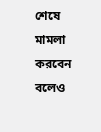শেষে মামলা করবেন বলেও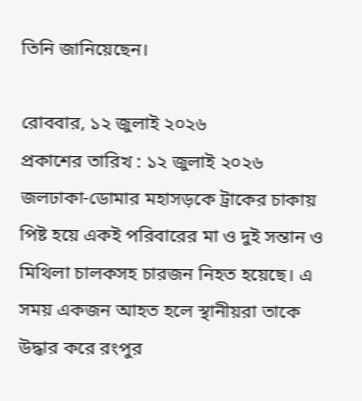তিনি জানিয়েছেন।

রোববার, ১২ জুলাই ২০২৬
প্রকাশের তারিখ : ১২ জুলাই ২০২৬
জলঢাকা-ডোমার মহাসড়কে ট্রাকের চাকায় পিষ্ট হয়ে একই পরিবারের মা ও দুই সন্তান ও মিথিলা চালকসহ চারজন নিহত হয়েছে। এ সময় একজন আহত হলে স্থানীয়রা তাকে উদ্ধার করে রংপুর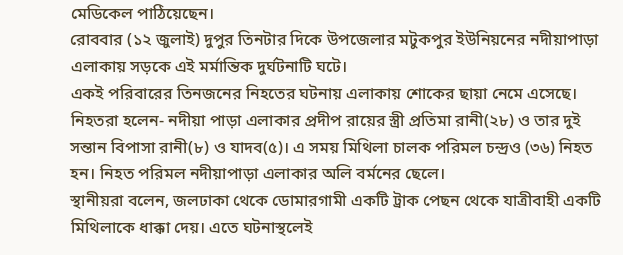মেডিকেল পাঠিয়েছেন।
রোববার (১২ জুলাই) দুপুর তিনটার দিকে উপজেলার মটুকপুর ইউনিয়নের নদীয়াপাড়া এলাকায় সড়কে এই মর্মান্তিক দুর্ঘটনাটি ঘটে।
একই পরিবারের তিনজনের নিহতের ঘটনায় এলাকায় শোকের ছায়া নেমে এসেছে।
নিহতরা হলেন- নদীয়া পাড়া এলাকার প্রদীপ রায়ের স্ত্রী প্রতিমা রানী(২৮) ও তার দুই সন্তান বিপাসা রানী(৮) ও যাদব(৫)। এ সময় মিথিলা চালক পরিমল চন্দ্রও (৩৬) নিহত হন। নিহত পরিমল নদীয়াপাড়া এলাকার অলি বর্মনের ছেলে।
স্থানীয়রা বলেন, জলঢাকা থেকে ডোমারগামী একটি ট্রাক পেছন থেকে যাত্রীবাহী একটি মিথিলাকে ধাক্কা দেয়। এতে ঘটনাস্থলেই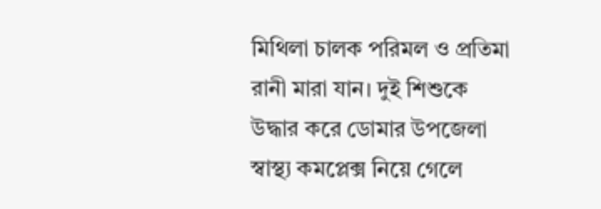মিথিলা চালক পরিমল ও প্রতিমা রানী মারা যান। দুই শিশুকে উদ্ধার করে ডোমার উপজেলা স্বাস্থ্য কমপ্লেক্স নিয়ে গেলে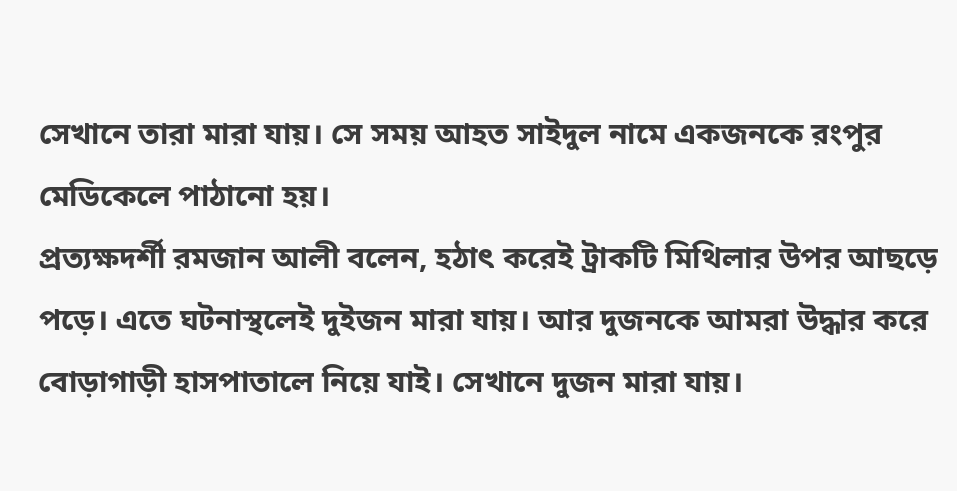সেখানে তারা মারা যায়। সে সময় আহত সাইদুল নামে একজনকে রংপুর মেডিকেলে পাঠানো হয়।
প্রত্যক্ষদর্শী রমজান আলী বলেন, হঠাৎ করেই ট্রাকটি মিথিলার উপর আছড়ে পড়ে। এতে ঘটনাস্থলেই দুইজন মারা যায়। আর দুজনকে আমরা উদ্ধার করে বোড়াগাড়ী হাসপাতালে নিয়ে যাই। সেখানে দুজন মারা যায়।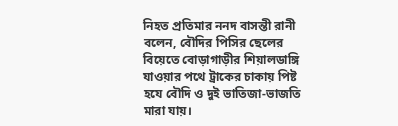নিহত প্রতিমার ননদ বাসন্তী রানী বলেন, বৌদির পিসির ছেলের বিয়েতে বোড়াগাড়ীর শিয়ালডাঙ্গি যাওয়ার পথে ট্রাকের চাকায় পিষ্ট হযে বৌদি ও দুই ভাতিজা-ভাজতি মারা যায়।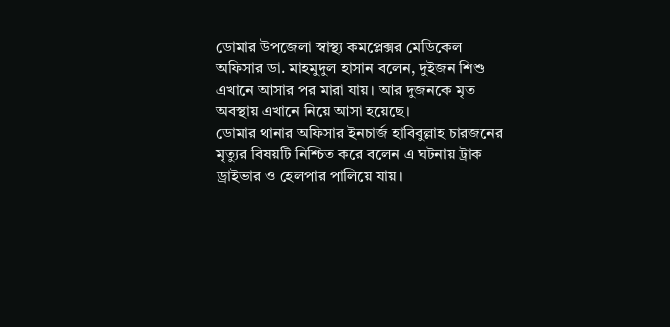ডোমার উপজেলা স্বাস্থ্য কমপ্লেক্সর মেডিকেল অফিসার ডা. মাহমুদুল হাসান বলেন, দুইজন শিশু এখানে আসার পর মারা যায়। আর দুজনকে মৃত অবস্থায় এখানে নিয়ে আসা হয়েছে।
ডোমার থানার অফিসার ইনচার্জ হাবিবুল্লাহ চারজনের মৃত্যুর বিষয়টি নিশ্চিত করে বলেন এ ঘটনায় ট্রাক ড্রাইভার ও হেলপার পালিয়ে যায়।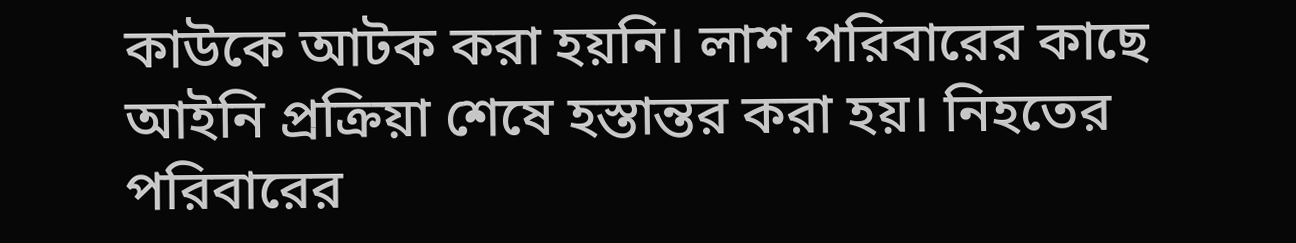কাউকে আটক করা হয়নি। লাশ পরিবারের কাছে আইনি প্রক্রিয়া শেষে হস্তান্তর করা হয়। নিহতের পরিবারের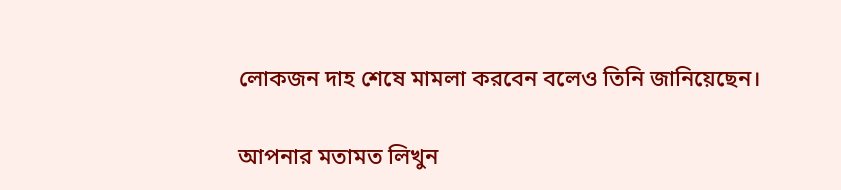লোকজন দাহ শেষে মামলা করবেন বলেও তিনি জানিয়েছেন।

আপনার মতামত লিখুন